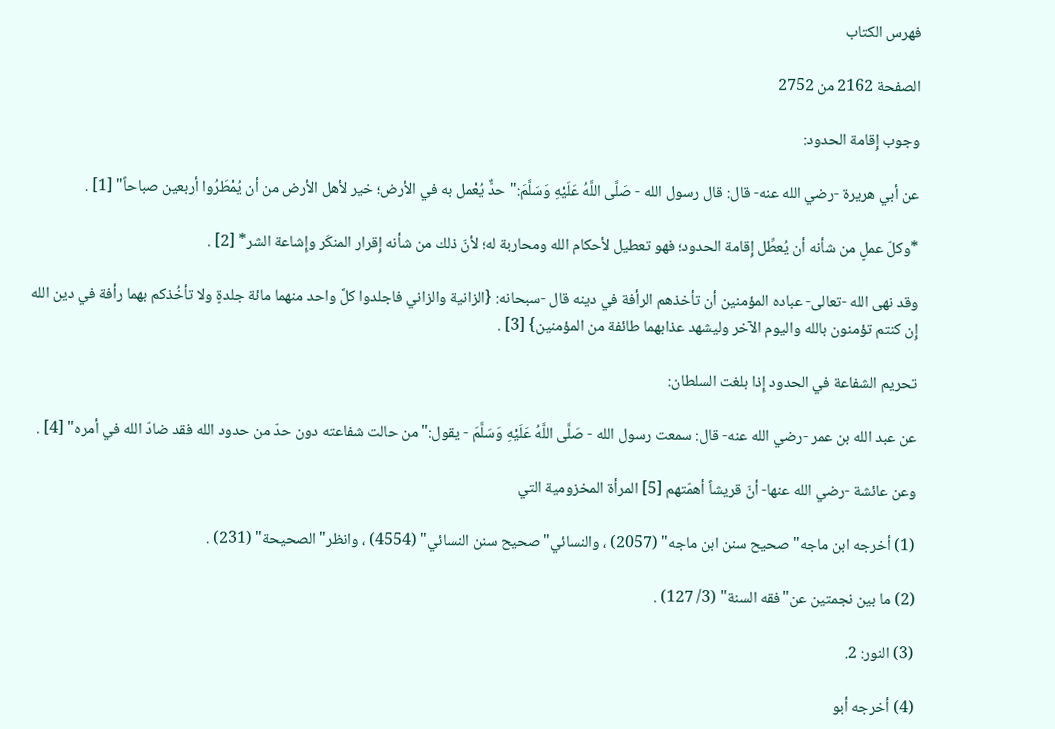فهرس الكتاب

الصفحة 2162 من 2752

وجوب إِقامة الحدود:

عن أبي هريرة -رضي الله عنه- قال: قال رسول الله - صَلَّى اللَّهُ عَلَيْهِ وَسَلَّمَ:"حدٌّ يُعْمل به في الأرض؛ خير لأهل الأرض من أن يُمْطَرُوا أربعين صباحاً" [1] .

*وكلّ عملٍ من شأنه أن يُعطِّل إِقامة الحدود؛ فهو تعطيل لأحكام الله ومحاربة له؛ لأنّ ذلك من شأنه إِقرار المنكَر وإِشاعة الشر* [2] .

وقد نهى الله -تعالى- عباده المؤمنين أن تأخذهم الرأفة في دينه قال -سبحانه: {الزانية والزاني فاجلدوا كلَّ واحد منهما مائة جلدةٍ ولا تأخُذكم بهما رأفة في دين الله إِن كنتم تؤمنون بالله واليوم الآخر وليشهد عذابهما طائفة من المؤمنين} [3] .

تحريم الشفاعة في الحدود إِذا بلغت السلطان:

عن عبد الله بن عمر -رضي الله عنه- قال: سمعت رسول الله - صَلَّى اللَّهُ عَلَيْهِ وَسَلَّمَ - يقول:"من حالت شفاعته دون حدّ من حدود الله فقد ضادّ الله في أمره" [4] .

وعن عائشة -رضي الله عنها- أنّ قريشاً أهمّتهم [5] المرأة المخزومية التي

(1) أخرجه ابن ماجه"صحيح سنن ابن ماجه" (2057) ، والنسائي"صحيح سنن النسائي" (4554) ، وانظر"الصحيحة" (231) .

(2) ما بين نجمتين عن"فقه السنة" (3/ 127) .

(3) النور: 2.

(4) أخرجه أبو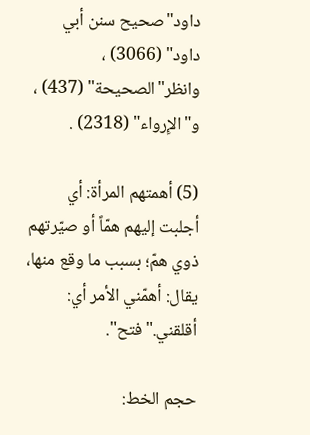داود"صحيح سنن أبي داود" (3066) ، وانظر"الصحيحة" (437) ، و"الإِرواء" (2318) .

(5) أهمتهم المرأة: أي أجلبت إليهم همّاً أو صيّرتهم ذوي همّ؛ بسبب ما وقع منها، يقال: أهمّني الأمر أي: أقلقني."فتح".

حجم الخط: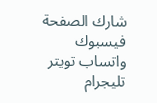شارك الصفحة
فيسبوك واتساب تويتر تليجرام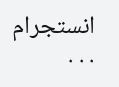انستجرام
. . .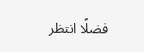فضلًا انتظر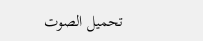تحميل الصوت